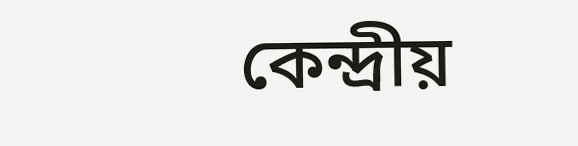কেন্দ্রীয়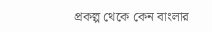প্রকল্প থেকে কেন বাংলার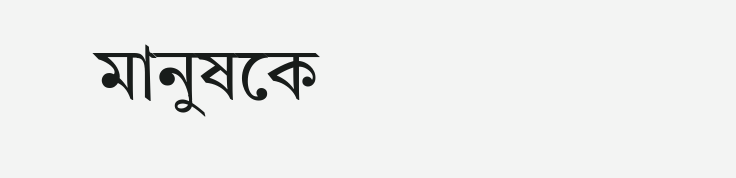মানুষকে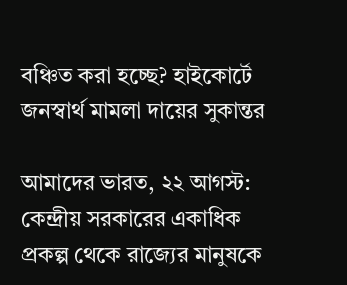বঞ্চিত করা হচ্ছে? হাইকোর্টে জনস্বার্থ মামলা দায়ের সুকান্তর

আমাদের ভারত, ২২ আগস্ট: কেন্দ্রীয় সরকারের একাধিক প্রকল্প থেকে রাজ্যের মানুষকে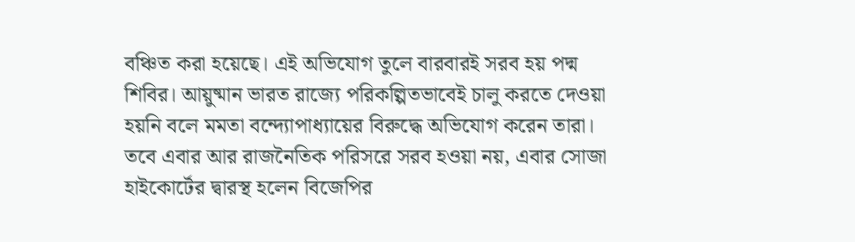বঞ্চিত করা হয়েছে। এই অভিযোগ তুলে বারবারই সরব হয় পদ্ম শিবির। আয়ুষ্মান ভারত রাজ্যে পরিকল্পিতভাবেই চালু করতে দেওয়া হয়নি বলে মমতা বন্দ্যোপাধ্যায়ের বিরুদ্ধে অভিযোগ করেন তারা। তবে এবার আর রাজনৈতিক পরিসরে সরব হওয়া নয়, এবার সোজা হাইকোর্টের দ্বারস্থ হলেন বিজেপির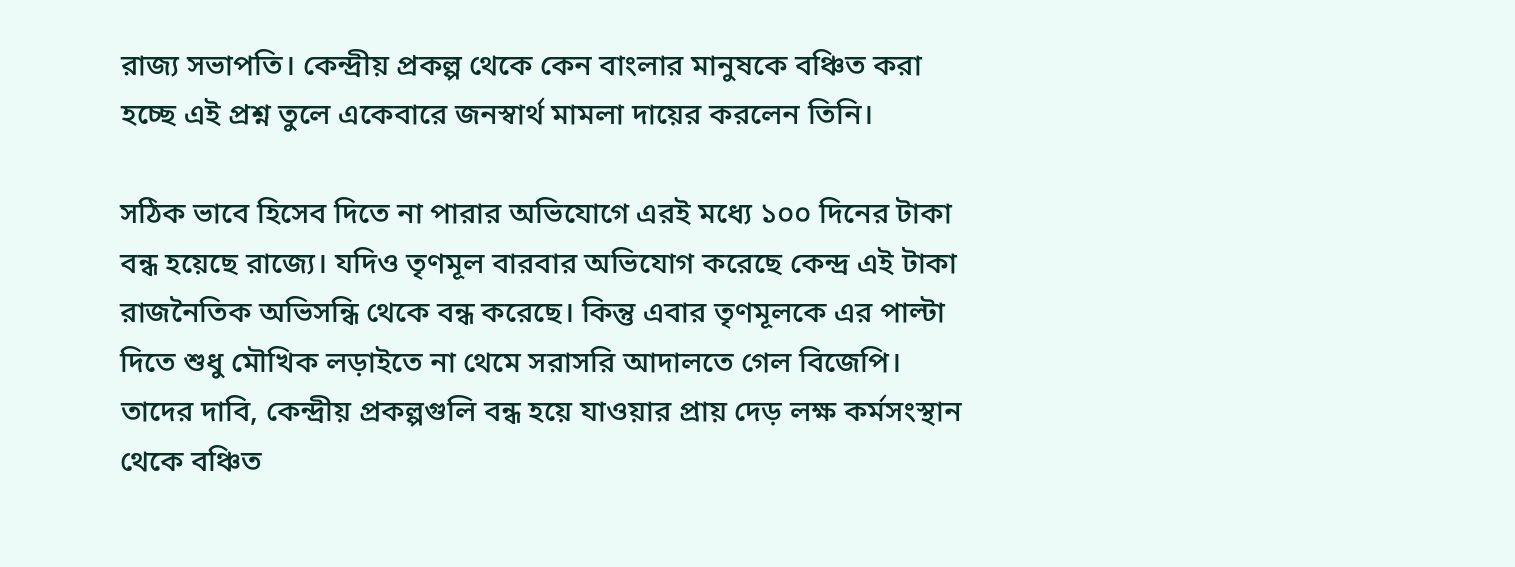রাজ্য সভাপতি। কেন্দ্রীয় প্রকল্প থেকে কেন বাংলার মানুষকে বঞ্চিত করা হচ্ছে এই প্রশ্ন তুলে একেবারে জনস্বার্থ মামলা দায়ের করলেন তিনি।

সঠিক ভাবে হিসেব দিতে না পারার অভিযোগে এরই মধ্যে ১০০ দিনের টাকা বন্ধ হয়েছে রাজ্যে। যদিও তৃণমূল বারবার অভিযোগ করেছে কেন্দ্র এই টাকা রাজনৈতিক অভিসন্ধি থেকে বন্ধ করেছে। কিন্তু এবার তৃণমূলকে এর পাল্টা দিতে শুধু মৌখিক লড়াইতে না থেমে সরাসরি আদালতে গেল বিজেপি। তাদের দাবি, কেন্দ্রীয় প্রকল্পগুলি বন্ধ হয়ে যাওয়ার প্রায় দেড় লক্ষ কর্মসংস্থান থেকে বঞ্চিত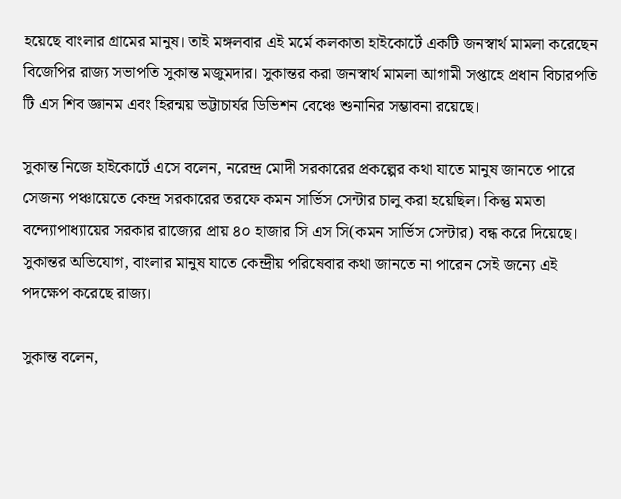হয়েছে বাংলার গ্রামের মানুষ। তাই মঙ্গলবার এই মর্মে কলকাতা হাইকোর্টে একটি জনস্বার্থ মামলা করেছেন বিজেপির রাজ্য সভাপতি সুকান্ত মজুমদার। সুকান্তর করা জনস্বার্থ মামলা আগামী সপ্তাহে প্রধান বিচারপতি টি এস শিব জ্ঞানম এবং হিরন্ময় ভট্টাচার্যর ডিভিশন বেঞ্চে শুনানির সম্ভাবনা রয়েছে।

সুকান্ত নিজে হাইকোর্টে এসে বলেন, নরেন্দ্র মোদী সরকারের প্রকল্পের কথা যাতে মানুষ জানতে পারে সেজন্য পঞ্চায়েতে কেন্দ্র সরকারের তরফে কমন সার্ভিস সেন্টার চালু করা হয়েছিল। কিন্তু মমতা বন্দ্যোপাধ্যায়ের সরকার রাজ্যের প্রায় ৪০ হাজার সি এস সি(কমন সার্ভিস সেন্টার) বন্ধ করে দিয়েছে। সুকান্তর অভিযোগ, বাংলার মানুষ যাতে কেন্দ্রীয় পরিষেবার কথা জানতে না পারেন সেই জন্যে এই পদক্ষেপ করেছে রাজ্য।

সুকান্ত বলেন,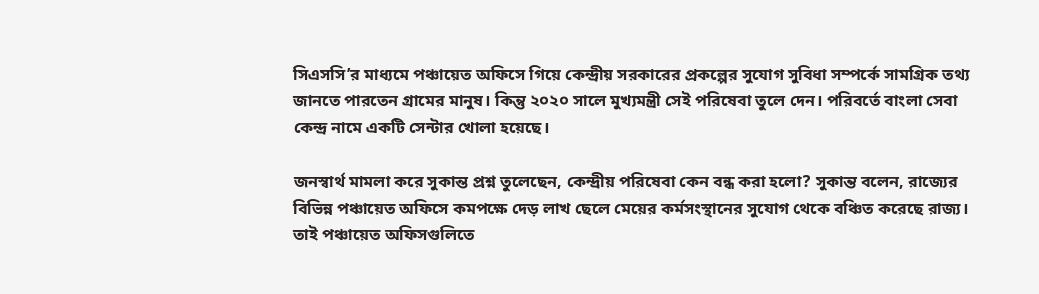সিএসসি’র মাধ্যমে পঞ্চায়েত অফিসে গিয়ে কেন্দ্রীয় সরকারের প্রকল্পের সুযোগ সুবিধা সম্পর্কে সামগ্রিক তথ্য জানতে পারতেন গ্রামের মানুষ। কিন্তু ২০২০ সালে মুখ্যমন্ত্রী সেই পরিষেবা তুলে দেন। পরিবর্তে বাংলা সেবা কেন্দ্র নামে একটি সেন্টার খোলা হয়েছে।

জনস্বার্থ মামলা করে সুকান্ত প্রশ্ন তুলেছেন, কেন্দ্রীয় পরিষেবা কেন বন্ধ করা হলো? সুকান্ত বলেন, রাজ্যের বিভিন্ন পঞ্চায়েত অফিসে কমপক্ষে দেড় লাখ ছেলে মেয়ের কর্মসংস্থানের সুযোগ থেকে বঞ্চিত করেছে রাজ্য। তাই পঞ্চায়েত অফিসগুলিতে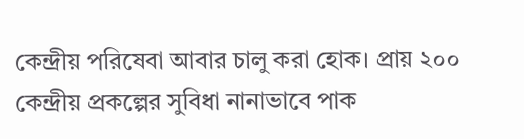কেন্দ্রীয় পরিষেবা আবার চালু করা হোক। প্রায় ২০০ কেন্দ্রীয় প্রকল্পের সুবিধা নানাভাবে পাক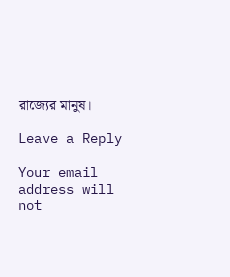রাজ্যের মানুষ।

Leave a Reply

Your email address will not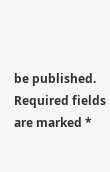be published. Required fields are marked *